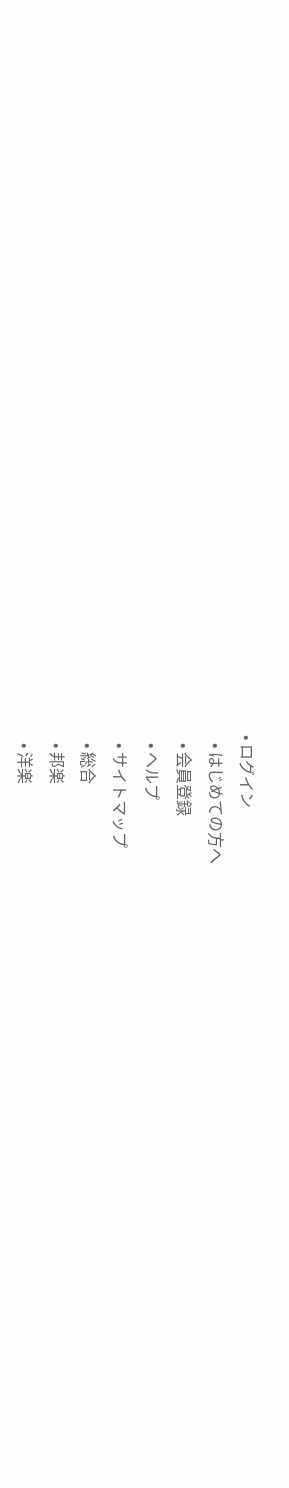• ログイン
  • はじめての方へ
  • 会員登録
  • ヘルプ
  • サイトマップ
  • 総合
  • 邦楽
  • 洋楽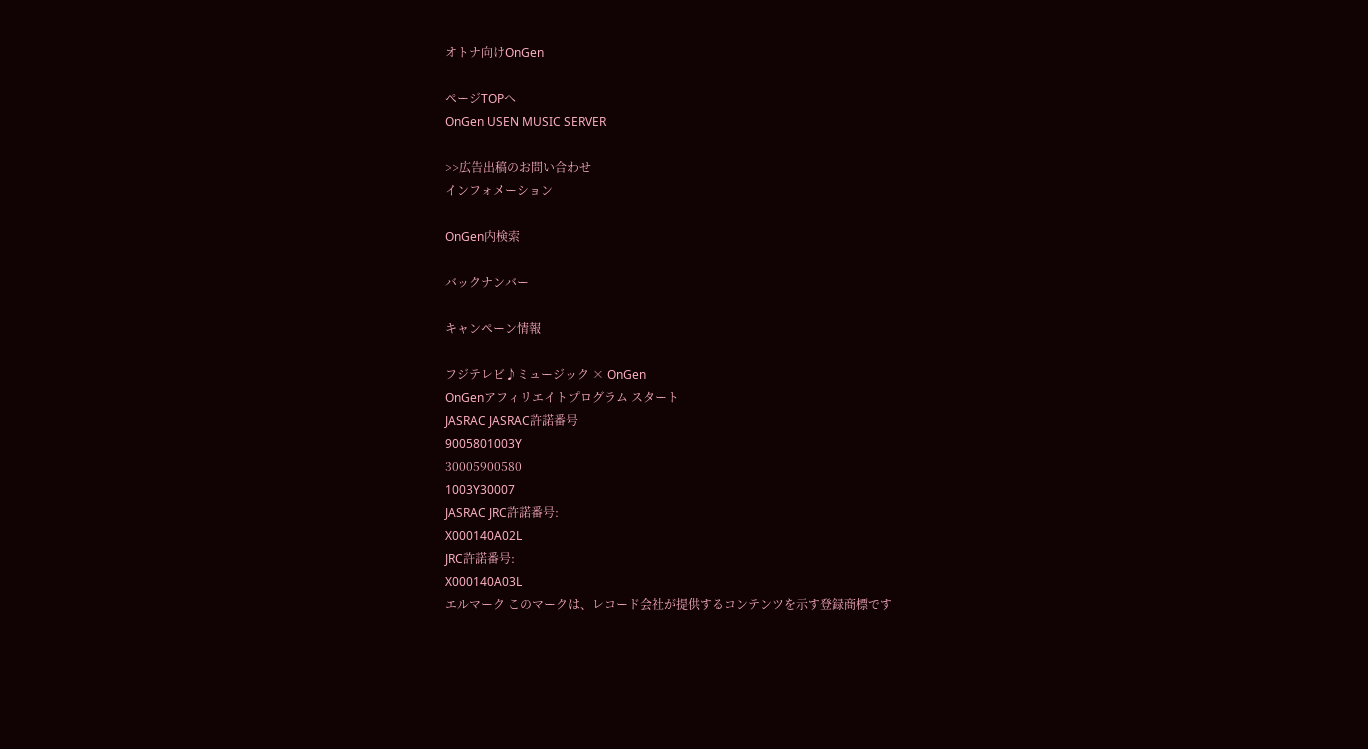オトナ向けOnGen

ページTOPへ
OnGen USEN MUSIC SERVER

>>広告出稿のお問い合わせ
インフォメーション

OnGen内検索

バックナンバー

キャンペーン情報

フジテレビ♪ミュージック × OnGen
OnGenアフィリエイトプログラム スタート
JASRAC JASRAC許諾番号
9005801003Y
30005900580
1003Y30007
JASRAC JRC許諾番号:
X000140A02L
JRC許諾番号:
X000140A03L
エルマーク このマークは、レコード会社が提供するコンテンツを示す登録商標です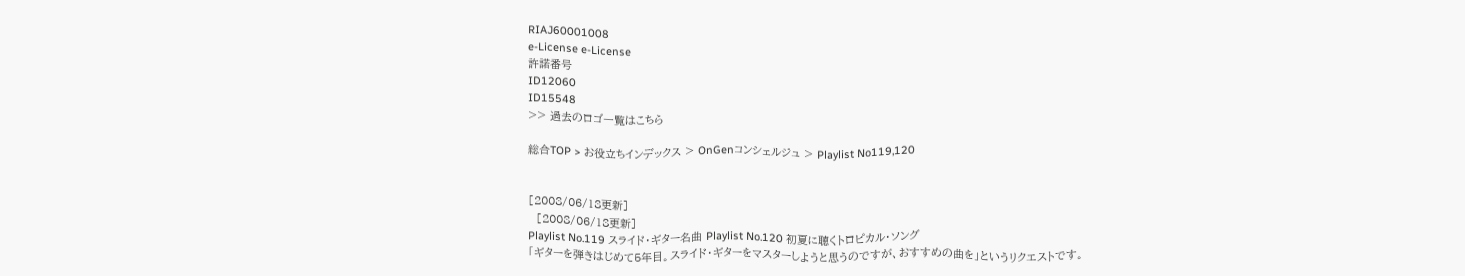RIAJ60001008
e-License e-License
許諾番号
ID12060
ID15548
>> 過去のロゴ一覧はこちら

総合TOP > お役立ちインデックス > OnGenコンシェルジュ > Playlist No119,120


[2008/06/18更新]
  [2008/06/18更新]
Playlist No.119 スライド・ギター名曲 Playlist No.120 初夏に聴くトロピカル・ソング
「ギターを弾きはじめて5年目。スライド・ギターをマスターしようと思うのですが、おすすめの曲を」というリクエストです。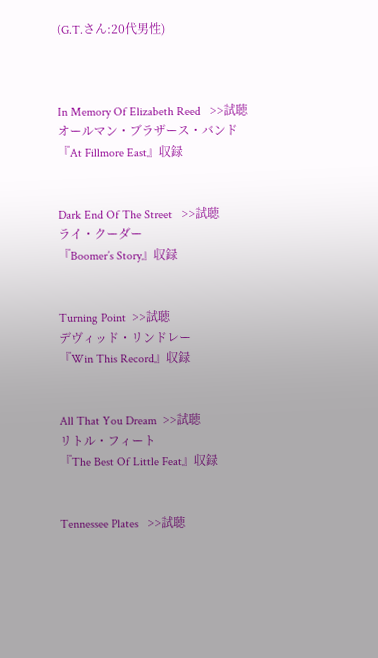(G.T.さん:20代男性)



In Memory Of Elizabeth Reed   >>試聴
オールマン・ブラザース・バンド
『At Fillmore East』収録


Dark End Of The Street   >>試聴
ライ・クーダー
『Boomer’s Story』収録


Turning Point  >>試聴
デヴィッド・リンドレー
『Win This Record』収録


All That You Dream  >>試聴
リトル・フィート
『The Best Of Little Feat』収録


Tennessee Plates   >>試聴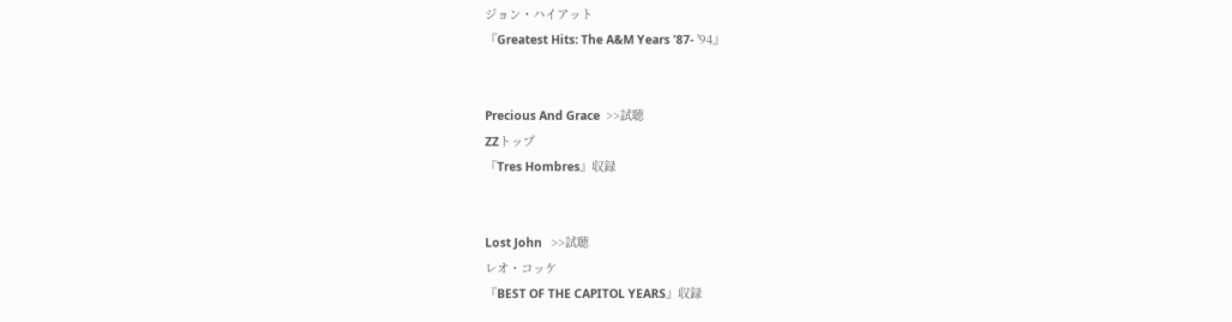ジョン・ハイアット
『Greatest Hits: The A&M Years '87- '94』


Precious And Grace  >>試聴
ZZトップ
『Tres Hombres』収録


Lost John   >>試聴
レオ・コッケ
『BEST OF THE CAPITOL YEARS』収録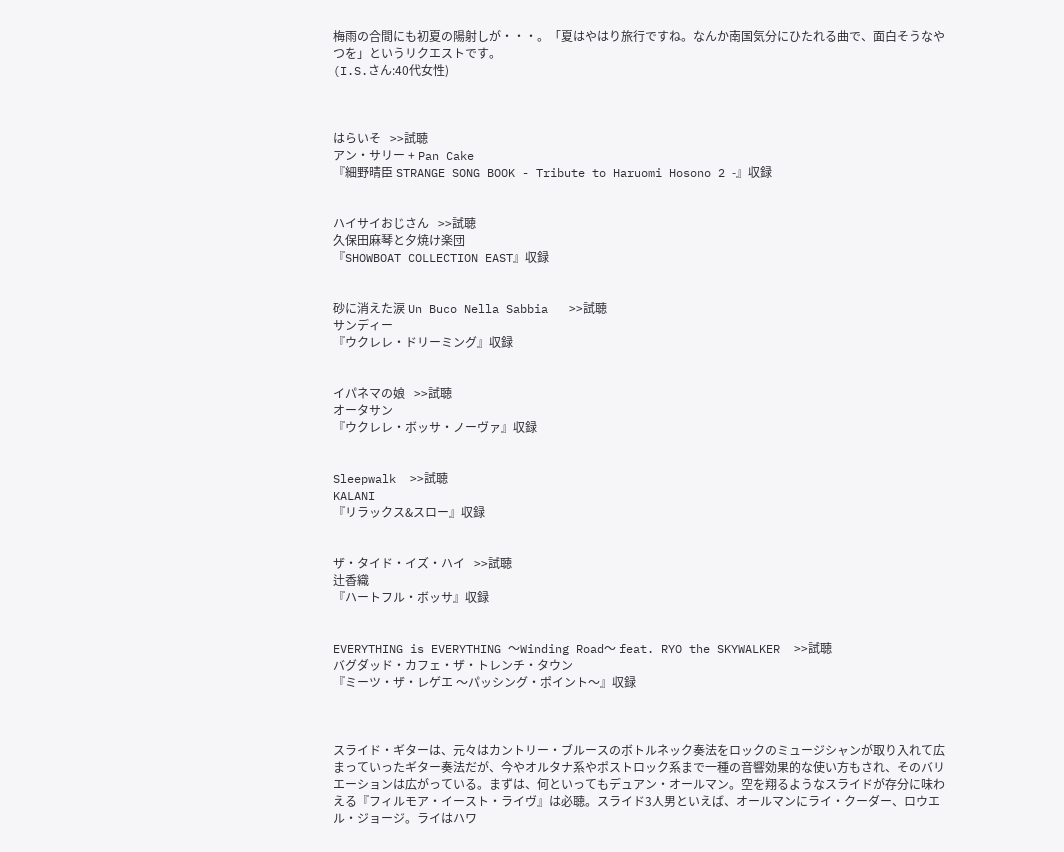梅雨の合間にも初夏の陽射しが・・・。「夏はやはり旅行ですね。なんか南国気分にひたれる曲で、面白そうなやつを」というリクエストです。
(I.S.さん:40代女性)



はらいそ   >>試聴
アン・サリー + Pan Cake
『細野晴臣 STRANGE SONG BOOK - Tribute to Haruomi Hosono 2 -』収録


ハイサイおじさん   >>試聴
久保田麻琴と夕焼け楽団
『SHOWBOAT COLLECTION EAST』収録


砂に消えた涙 Un Buco Nella Sabbia   >>試聴
サンディー
『ウクレレ・ドリーミング』収録


イパネマの娘   >>試聴
オータサン
『ウクレレ・ボッサ・ノーヴァ』収録


Sleepwalk  >>試聴
KALANI
『リラックス&スロー』収録


ザ・タイド・イズ・ハイ   >>試聴
辻香織
『ハートフル・ボッサ』収録


EVERYTHING is EVERYTHING 〜Winding Road〜 feat. RYO the SKYWALKER  >>試聴
バグダッド・カフェ・ザ・トレンチ・タウン
『ミーツ・ザ・レゲエ 〜パッシング・ポイント〜』収録



スライド・ギターは、元々はカントリー・ブルースのボトルネック奏法をロックのミュージシャンが取り入れて広まっていったギター奏法だが、今やオルタナ系やポストロック系まで一種の音響効果的な使い方もされ、そのバリエーションは広がっている。まずは、何といってもデュアン・オールマン。空を翔るようなスライドが存分に味わえる『フィルモア・イースト・ライヴ』は必聴。スライド3人男といえば、オールマンにライ・クーダー、ロウエル・ジョージ。ライはハワ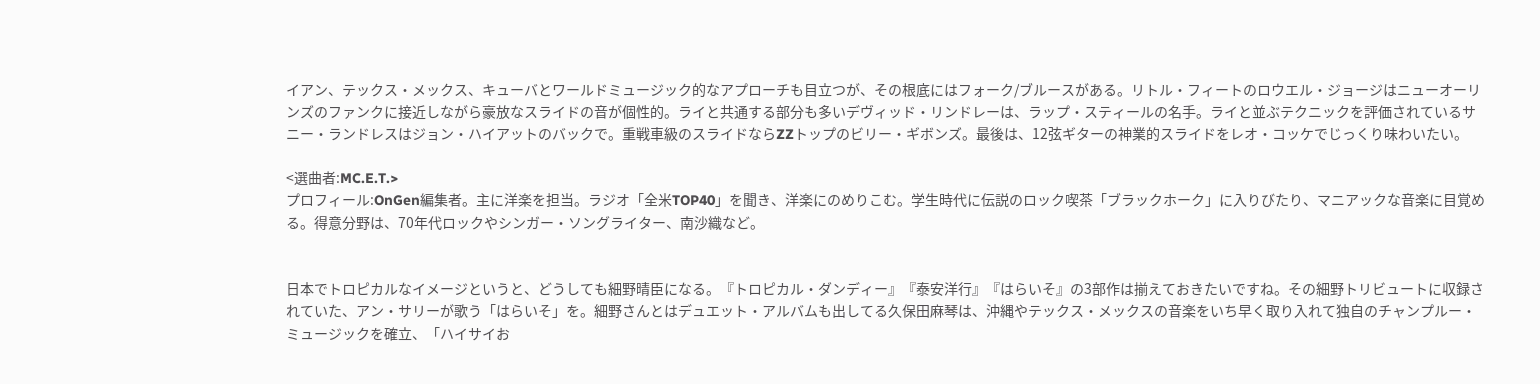イアン、テックス・メックス、キューバとワールドミュージック的なアプローチも目立つが、その根底にはフォーク/ブルースがある。リトル・フィートのロウエル・ジョージはニューオーリンズのファンクに接近しながら豪放なスライドの音が個性的。ライと共通する部分も多いデヴィッド・リンドレーは、ラップ・スティールの名手。ライと並ぶテクニックを評価されているサニー・ランドレスはジョン・ハイアットのバックで。重戦車級のスライドならZZトップのビリー・ギボンズ。最後は、12弦ギターの神業的スライドをレオ・コッケでじっくり味わいたい。

<選曲者:MC.E.T.>
プロフィール:OnGen編集者。主に洋楽を担当。ラジオ「全米TOP40」を聞き、洋楽にのめりこむ。学生時代に伝説のロック喫茶「ブラックホーク」に入りびたり、マニアックな音楽に目覚める。得意分野は、70年代ロックやシンガー・ソングライター、南沙織など。


日本でトロピカルなイメージというと、どうしても細野晴臣になる。『トロピカル・ダンディー』『泰安洋行』『はらいそ』の3部作は揃えておきたいですね。その細野トリビュートに収録されていた、アン・サリーが歌う「はらいそ」を。細野さんとはデュエット・アルバムも出してる久保田麻琴は、沖縄やテックス・メックスの音楽をいち早く取り入れて独自のチャンプルー・ミュージックを確立、「ハイサイお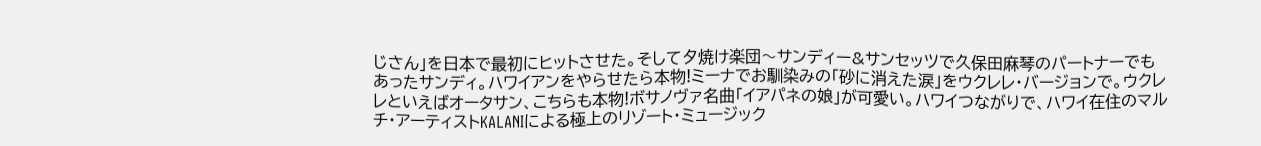じさん」を日本で最初にヒットさせた。そして夕焼け楽団〜サンディー&サンセッツで久保田麻琴のパートナーでもあったサンディ。ハワイアンをやらせたら本物!ミーナでお馴染みの「砂に消えた涙」をウクレレ・バージョンで。ウクレレといえばオータサン、こちらも本物!ボサノヴァ名曲「イアパネの娘」が可愛い。ハワイつながりで、ハワイ在住のマルチ・アーティストKALANIによる極上のリゾート・ミュージック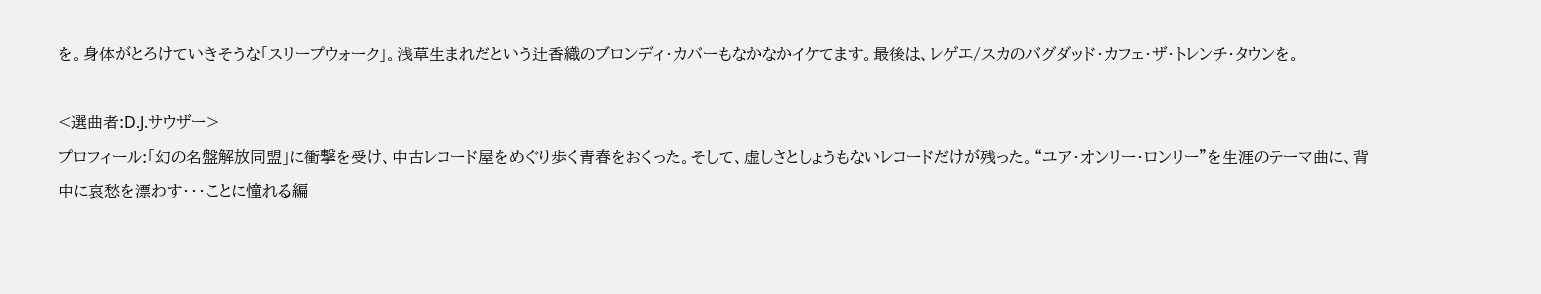を。身体がとろけていきそうな「スリープウォーク」。浅草生まれだという辻香織のブロンディ・カバーもなかなかイケてます。最後は、レゲエ/スカのバグダッド・カフェ・ザ・トレンチ・タウンを。

<選曲者:D.J.サウザー>
プロフィール:「幻の名盤解放同盟」に衝撃を受け、中古レコード屋をめぐり歩く青春をおくった。そして、虚しさとしょうもないレコードだけが残った。“ユア・オンリー・ロンリー”を生涯のテーマ曲に、背中に哀愁を漂わす・・・ことに憧れる編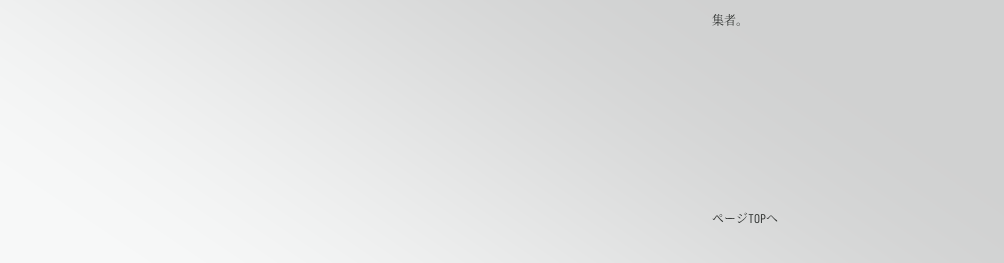集者。









ページTOPへ